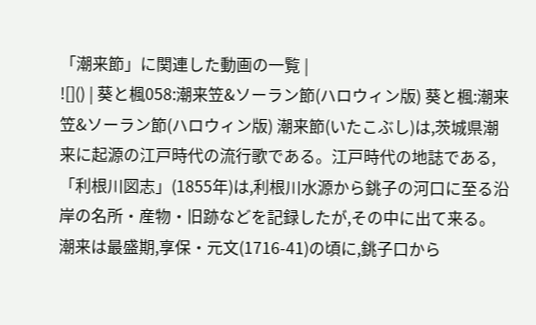「潮来節」に関連した動画の一覧 |
![]() | 葵と楓058:潮来笠&ソーラン節(ハロウィン版) 葵と楓:潮来笠&ソーラン節(ハロウィン版) 潮来節(いたこぶし)は,茨城県潮来に起源の江戸時代の流行歌である。江戸時代の地誌である,「利根川図志」(1855年)は,利根川水源から銚子の河口に至る沿岸の名所・産物・旧跡などを記録したが,その中に出て来る。潮来は最盛期,享保・元文(1716-41)の頃に,銚子口から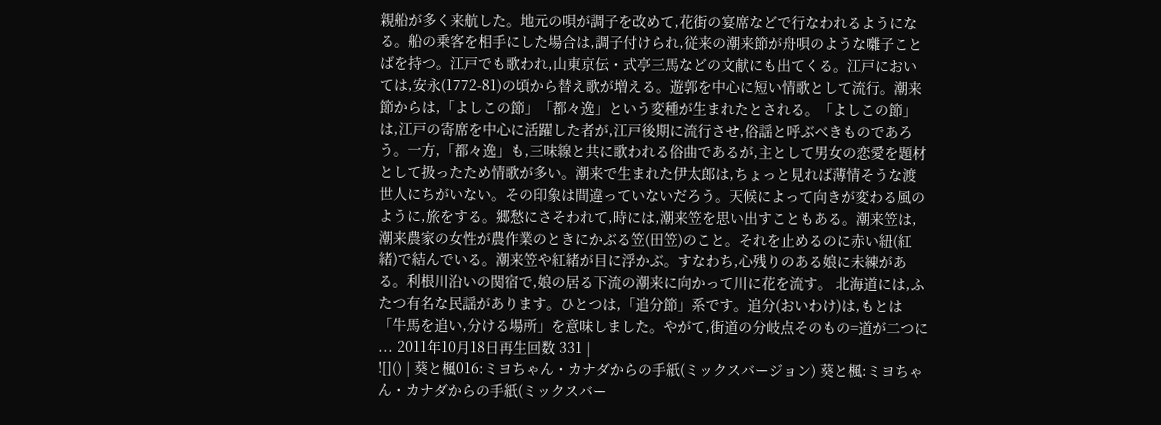親船が多く来航した。地元の唄が調子を改めて,花街の宴席などで行なわれるようになる。船の乗客を相手にした場合は,調子付けられ,従来の潮来節が舟唄のような囃子ことばを持つ。江戸でも歌われ,山東京伝・式亭三馬などの文献にも出てくる。江戸においては,安永(1772-81)の頃から替え歌が増える。遊郭を中心に短い情歌として流行。潮来節からは,「よしこの節」「都々逸」という変種が生まれたとされる。「よしこの節」は,江戸の寄席を中心に活躍した者が,江戸後期に流行させ,俗謡と呼ぶべきものであろう。一方,「都々逸」も,三味線と共に歌われる俗曲であるが,主として男女の恋愛を題材として扱ったため情歌が多い。潮来で生まれた伊太郎は,ちょっと見れば薄情そうな渡世人にちがいない。その印象は間違っていないだろう。天候によって向きが変わる風のように,旅をする。郷愁にさそわれて,時には,潮来笠を思い出すこともある。潮来笠は,潮来農家の女性が農作業のときにかぶる笠(田笠)のこと。それを止めるのに赤い紐(紅緒)で結んでいる。潮来笠や紅緒が目に浮かぶ。すなわち,心残りのある娘に未練がある。利根川沿いの関宿で,娘の居る下流の潮来に向かって川に花を流す。 北海道には,ふたつ有名な民謡があります。ひとつは,「追分節」系です。追分(おいわけ)は,もとは「牛馬を追い,分ける場所」を意味しました。やがて,街道の分岐点そのもの=道が二つに ... 2011年10月18日再生回数 331 |
![]() | 葵と楓016:ミヨちゃん・カナダからの手紙(ミックスバージョン) 葵と楓:ミヨちゃん・カナダからの手紙(ミックスバー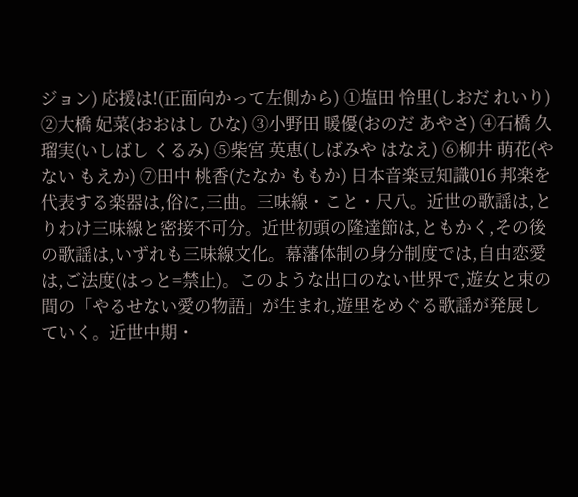ジョン) 応援は!(正面向かって左側から) ①塩田 怜里(しおだ れいり) ②大橋 妃菜(おおはし ひな) ③小野田 暖優(おのだ あやさ) ④石橋 久瑠実(いしばし くるみ) ⑤柴宮 英恵(しばみや はなえ) ⑥柳井 萌花(やない もえか) ⑦田中 桃香(たなか ももか) 日本音楽豆知識016 邦楽を代表する楽器は,俗に,三曲。三味線・こと・尺八。近世の歌謡は,とりわけ三味線と密接不可分。近世初頭の隆達節は,ともかく,その後の歌謡は,いずれも三味線文化。幕藩体制の身分制度では,自由恋愛は,ご法度(はっと=禁止)。このような出口のない世界で,遊女と束の間の「やるせない愛の物語」が生まれ,遊里をめぐる歌謡が発展していく。近世中期・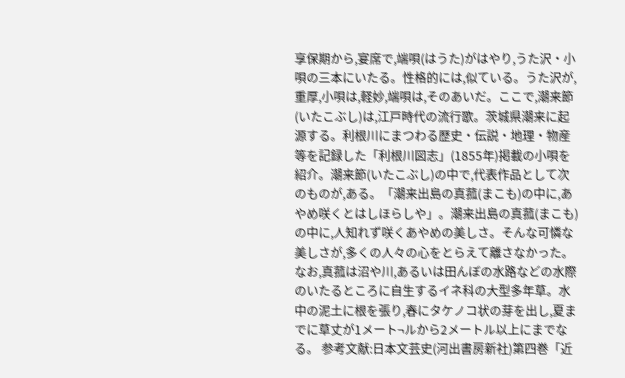享保期から,宴席で,端唄(はうた)がはやり,うた沢・小唄の三本にいたる。性格的には,似ている。うた沢が,重厚,小唄は,軽妙,端唄は,そのあいだ。ここで,潮来節(いたこぶし)は,江戸時代の流行歌。茨城県潮来に起源する。利根川にまつわる歴史・伝説・地理・物産等を記録した「利根川図志」(1855年)掲載の小唄を紹介。潮来節(いたこぶし)の中で,代表作品として次のものが,ある。「潮来出島の真菰(まこも)の中に,あやめ咲くとはしほらしや」。潮来出島の真菰(まこも)の中に,人知れず咲くあやめの美しさ。そんな可憐な美しさが,多くの人々の心をとらえて離さなかった。なお,真菰は沼や川,あるいは田んぼの水路などの水際のいたるところに自生するイネ科の大型多年草。水中の泥土に根を張り,春にタケノコ状の芽を出し,夏までに草丈が1メート¬ルから2メートル以上にまでなる。 参考文献:日本文芸史(河出書房新社)第四巻「近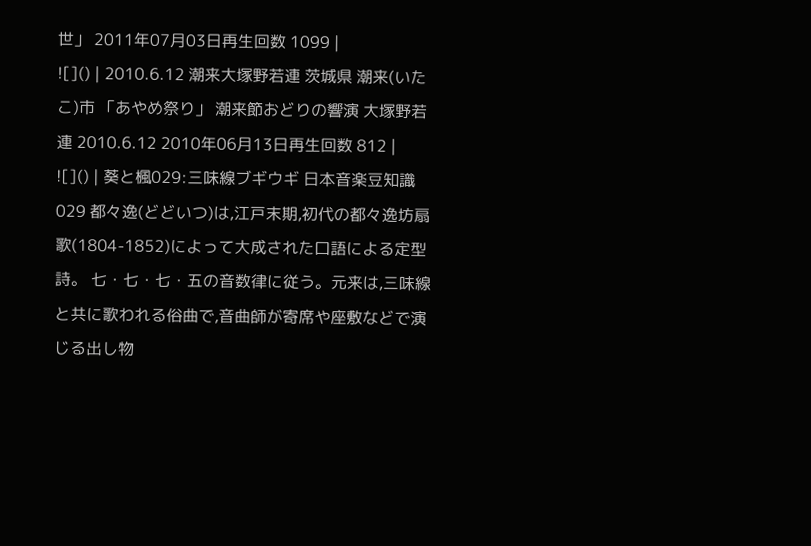世」 2011年07月03日再生回数 1099 |
![]() | 2010.6.12 潮来大塚野若連 茨城県 潮来(いたこ)市 「あやめ祭り」 潮来節おどりの響演 大塚野若連 2010.6.12 2010年06月13日再生回数 812 |
![]() | 葵と楓029:三味線ブギウギ 日本音楽豆知識029 都々逸(どどいつ)は,江戸末期,初代の都々逸坊扇歌(1804-1852)によって大成された口語による定型詩。 七・七・七・五の音数律に従う。元来は,三味線と共に歌われる俗曲で,音曲師が寄席や座敷などで演じる出し物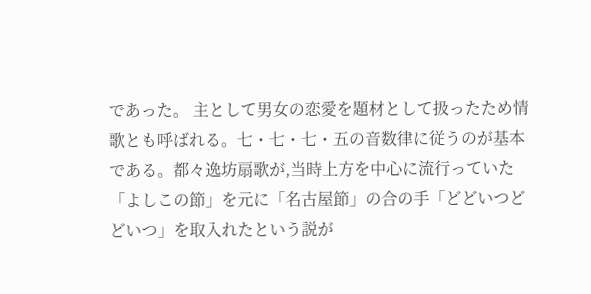であった。 主として男女の恋愛を題材として扱ったため情歌とも呼ばれる。七・七・七・五の音数律に従うのが基本である。都々逸坊扇歌が,当時上方を中心に流行っていた「よしこの節」を元に「名古屋節」の合の手「どどいつどどいつ」を取入れたという説が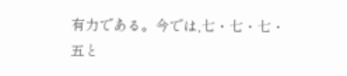有力である。今では,七・七・七・五と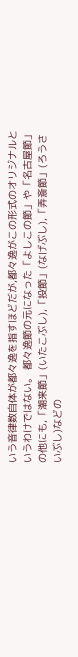いう音律数自体が都々逸を指すほどだが,都々逸がこの形式のオリジナルというわけではない。 都々逸節の元になった「よしこの節」や「名古屋節」の他にも,「潮来節」(いたこぶし),「投節」(なげぶし),「弄斎節」(ろうさいぶし)などの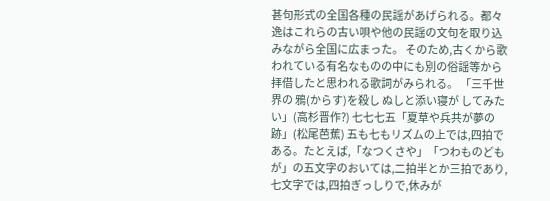甚句形式の全国各種の民謡があげられる。都々逸はこれらの古い唄や他の民謡の文句を取り込みながら全国に広まった。 そのため,古くから歌われている有名なものの中にも別の俗謡等から拝借したと思われる歌詞がみられる。 「三千世界の 鴉(からす)を殺し ぬしと添い寝が してみたい」(高杉晋作?) 七七七五「夏草や兵共が夢の跡」(松尾芭蕉) 五も七もリズムの上では,四拍である。たとえば,「なつくさや」「つわものどもが」の五文字のおいては,二拍半とか三拍であり,七文字では,四拍ぎっしりで,休みが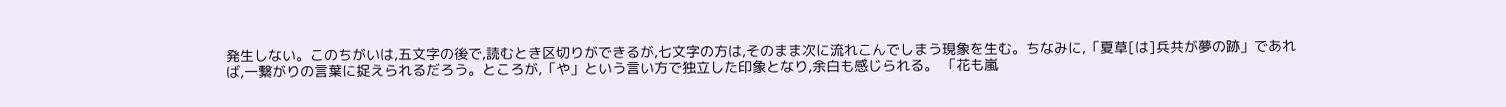発生しない。このちがいは,五文字の後で,読むとき区切りができるが,七文字の方は,そのまま次に流れこんでしまう現象を生む。ちなみに,「夏草[は]兵共が夢の跡」であれば,一繋がりの言葉に捉えられるだろう。ところが,「や」という言い方で独立した印象となり,余白も感じられる。 「花も嵐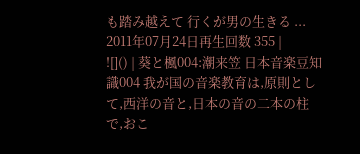も踏み越えて 行くが男の生きる ... 2011年07月24日再生回数 355 |
![]() | 葵と楓004:潮来笠 日本音楽豆知識004 我が国の音楽教育は,原則として,西洋の音と,日本の音の二本の柱で,おこ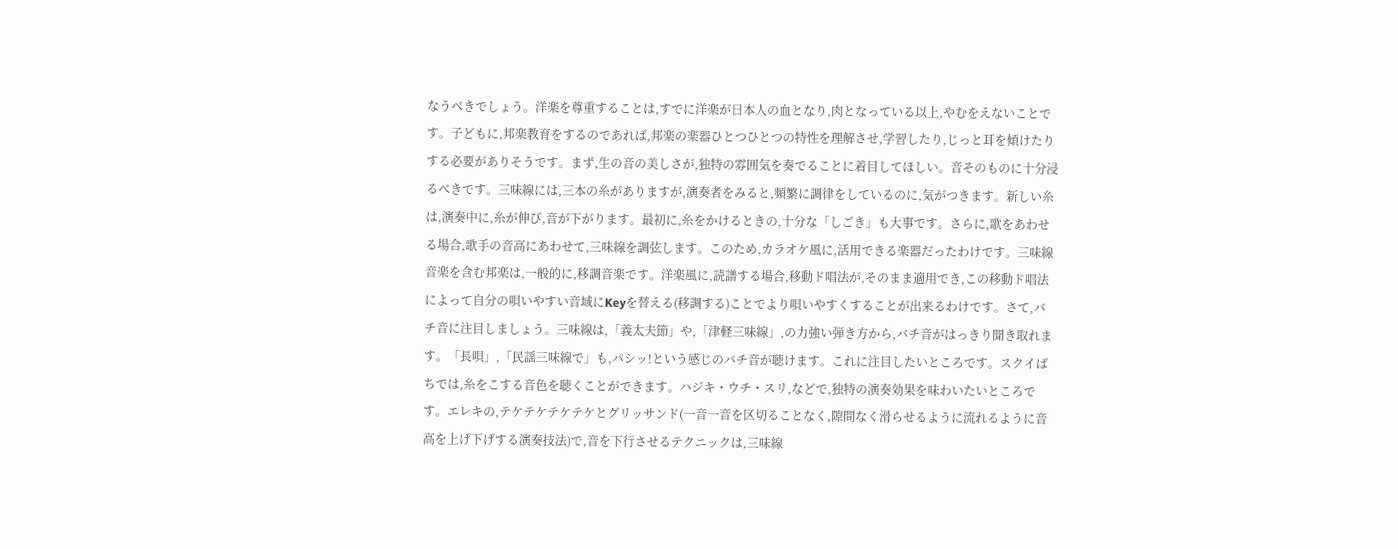なうべきでしょう。洋楽を尊重することは,すでに洋楽が日本人の血となり,肉となっている以上,やむをえないことです。子どもに,邦楽教育をするのであれば,邦楽の楽器ひとつひとつの特性を理解させ,学習したり,じっと耳を傾けたりする必要がありそうです。まず,生の音の美しさが,独特の雰囲気を奏でることに着目してほしい。音そのものに十分浸るべきです。三味線には,三本の糸がありますが,演奏者をみると,頻繁に調律をしているのに,気がつきます。新しい糸は,演奏中に,糸が伸び,音が下がります。最初に,糸をかけるときの,十分な「しごき」も大事です。さらに,歌をあわせる場合,歌手の音高にあわせて,三味線を調弦します。このため,カラオケ風に,活用できる楽器だったわけです。三味線音楽を含む邦楽は,一般的に,移調音楽です。洋楽風に,読譜する場合,移動ド唱法が,そのまま適用でき,この移動ド唱法によって自分の唄いやすい音域にKeyを替える(移調する)ことでより唄いやすくすることが出来るわけです。さて,バチ音に注目しましょう。三味線は,「義太夫節」や,「津軽三味線」,の力強い弾き方から,バチ音がはっきり聞き取れます。「長唄」,「民謡三味線で」も,パシッ!という感じのバチ音が聴けます。これに注目したいところです。スクイばちでは,糸をこする音色を聴くことができます。ハジキ・ウチ・スリ,などで,独特の演奏効果を味わいたいところです。エレキの,テケテケテケテケとグリッサンド(一音一音を区切ることなく,隙間なく滑らせるように流れるように音高を上げ下げする演奏技法)で,音を下行させるテクニックは,三味線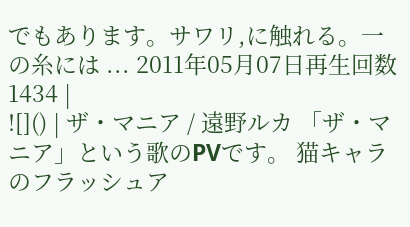でもあります。サワリ,に触れる。一の糸には ... 2011年05月07日再生回数 1434 |
![]() | ザ・マニア / 遠野ルカ 「ザ・マニア」という歌のPVです。 猫キャラのフラッシュア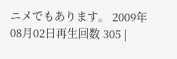ニメでもあります。 2009年08月02日再生回数 305 |